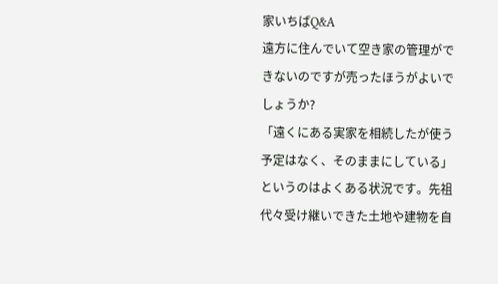家いちばQ&A
遠方に住んでいて空き家の管理ができないのですが売ったほうがよいでしょうか?
「遠くにある実家を相続したが使う予定はなく、そのままにしている」というのはよくある状況です。先祖代々受け継いできた土地や建物を自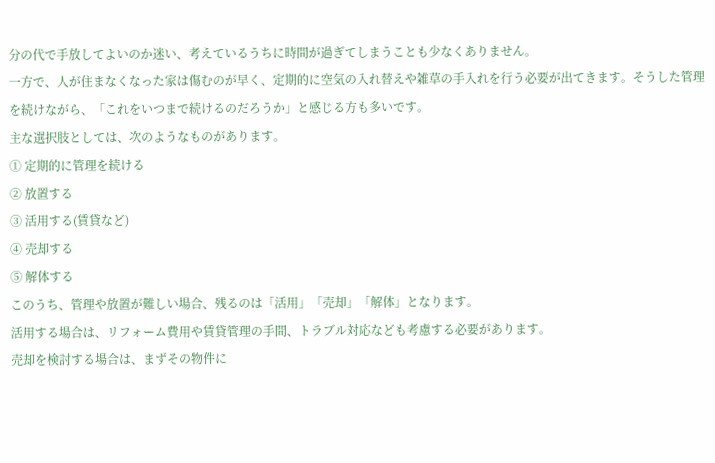分の代で手放してよいのか迷い、考えているうちに時間が過ぎてしまうことも少なくありません。
一方で、人が住まなくなった家は傷むのが早く、定期的に空気の入れ替えや雑草の手入れを行う必要が出てきます。そうした管理を続けながら、「これをいつまで続けるのだろうか」と感じる方も多いです。
主な選択肢としては、次のようなものがあります。
① 定期的に管理を続ける
② 放置する
③ 活用する(賃貸など)
④ 売却する
⑤ 解体する
このうち、管理や放置が難しい場合、残るのは「活用」「売却」「解体」となります。
活用する場合は、リフォーム費用や賃貸管理の手間、トラブル対応なども考慮する必要があります。
売却を検討する場合は、まずその物件に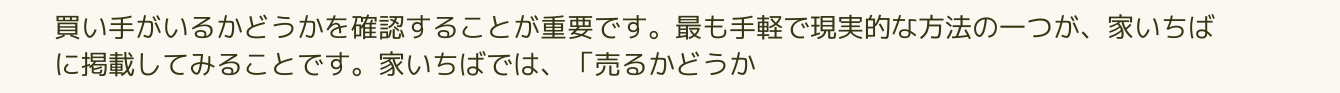買い手がいるかどうかを確認することが重要です。最も手軽で現実的な方法の一つが、家いちばに掲載してみることです。家いちばでは、「売るかどうか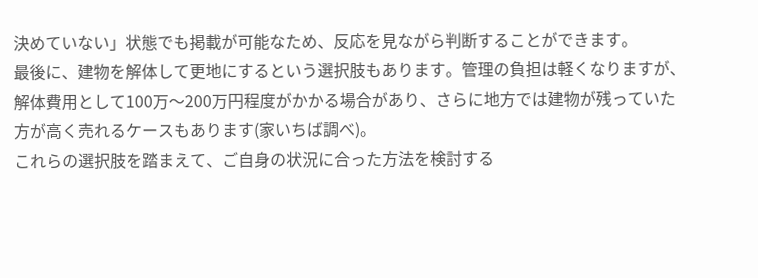決めていない」状態でも掲載が可能なため、反応を見ながら判断することができます。
最後に、建物を解体して更地にするという選択肢もあります。管理の負担は軽くなりますが、解体費用として100万〜200万円程度がかかる場合があり、さらに地方では建物が残っていた方が高く売れるケースもあります(家いちば調べ)。
これらの選択肢を踏まえて、ご自身の状況に合った方法を検討する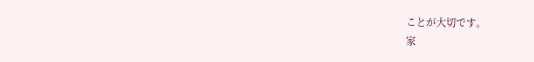ことが大切です。
家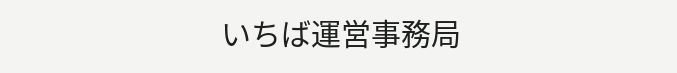いちば運営事務局